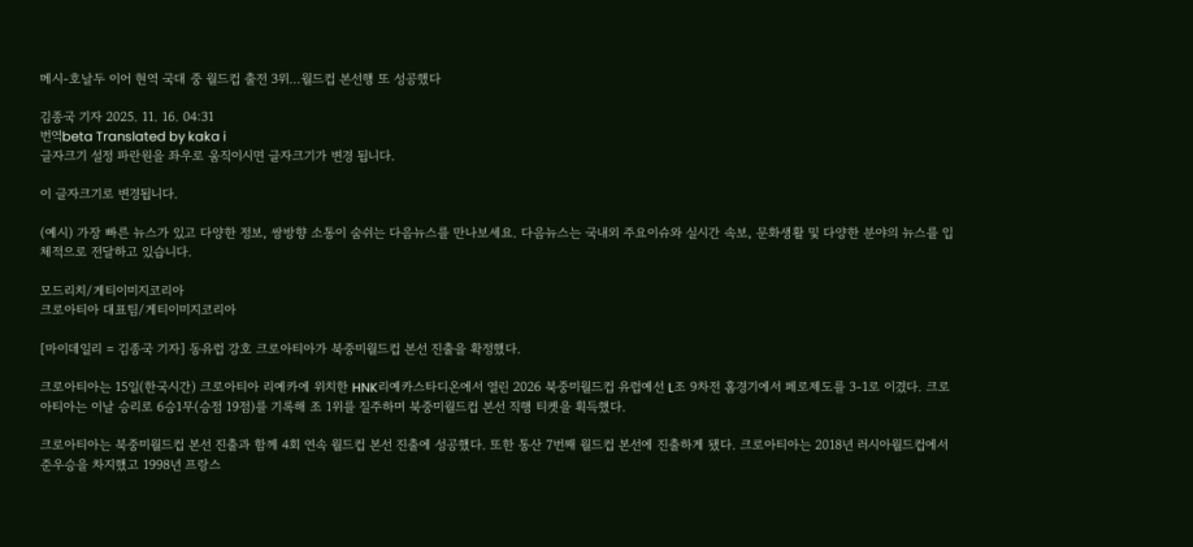메시-호날두 이어 현역 국대 중 월드컵 출전 3위…월드컵 본선행 또 성공했다

김종국 기자 2025. 11. 16. 04:31
번역beta Translated by kaka i
글자크기 설정 파란원을 좌우로 움직이시면 글자크기가 변경 됩니다.

이 글자크기로 변경됩니다.

(예시) 가장 빠른 뉴스가 있고 다양한 정보, 쌍방향 소통이 숨쉬는 다음뉴스를 만나보세요. 다음뉴스는 국내외 주요이슈와 실시간 속보, 문화생활 및 다양한 분야의 뉴스를 입체적으로 전달하고 있습니다.

모드리치/게티이미지코리아
크로아티아 대표팀/게티이미지코리아

[마이데일리 = 김종국 기자] 동유럽 강호 크로아티아가 북중미월드컵 본선 진출을 확정했다.

크로아티아는 15일(한국시간) 크로아티아 리예카에 위치한 HNK리예카스타디온에서 열린 2026 북중미월드컵 유럽예선 L조 9차전 홈경기에서 페로제도를 3-1로 이겼다. 크로아티아는 이날 승리로 6승1무(승점 19점)를 기록해 조 1위를 질주하며 북중미월드컵 본선 직행 티켓을 획득했다.

크로아티아는 북중미월드컵 본선 진출과 함께 4회 연속 월드컵 본선 진출에 성공했다. 또한 통산 7번째 월드컵 본선에 진출하게 됐다. 크로아티아는 2018년 러시아월드컵에서 준우승을 차지했고 1998년 프랑스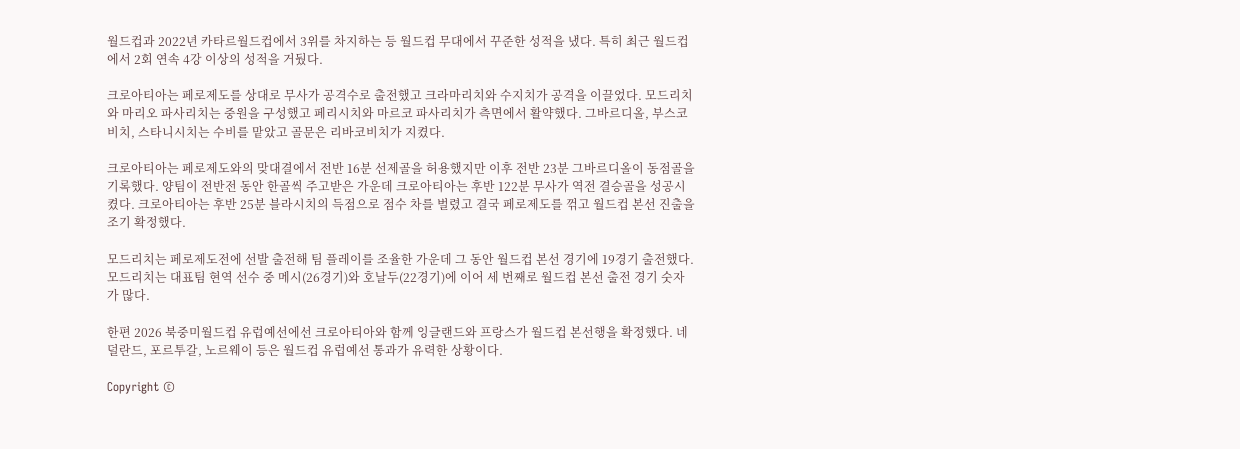월드컵과 2022년 카타르월드컵에서 3위를 차지하는 등 월드컵 무대에서 꾸준한 성적을 냈다. 특히 최근 월드컵에서 2회 연속 4강 이상의 성적을 거뒀다.

크로아티아는 페로제도를 상대로 무사가 공격수로 출전했고 크라마리치와 수지치가 공격을 이끌었다. 모드리치와 마리오 파사리치는 중원을 구성했고 페리시치와 마르코 파사리치가 측면에서 활약했다. 그바르디올, 부스코비치, 스타니시치는 수비를 맡았고 골문은 리바코비치가 지켰다.

크로아티아는 페로제도와의 맞대결에서 전반 16분 선제골을 허용했지만 이후 전반 23분 그바르디올이 동점골을 기록했다. 양팀이 전반전 동안 한골씩 주고받은 가운데 크로아티아는 후반 122분 무사가 역전 결승골을 성공시켰다. 크로아티아는 후반 25분 블라시치의 득점으로 점수 차를 벌렸고 결국 페로제도를 꺾고 월드컵 본선 진출을 조기 확정했다.

모드리치는 페로제도전에 선발 출전해 팀 플레이를 조율한 가운데 그 동안 월드컵 본선 경기에 19경기 출전했다. 모드리치는 대표팀 현역 선수 중 메시(26경기)와 호날두(22경기)에 이어 세 번째로 월드컵 본선 출전 경기 숫자가 많다.

한편 2026 북중미월드컵 유럽예선에선 크로아티아와 함께 잉글랜드와 프랑스가 월드컵 본선행을 확정했다. 네덜란드, 포르투갈, 노르웨이 등은 월드컵 유럽예선 통과가 유력한 상황이다.

Copyright ©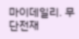마이데일리. 무단전재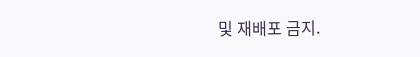및 재배포 금지.